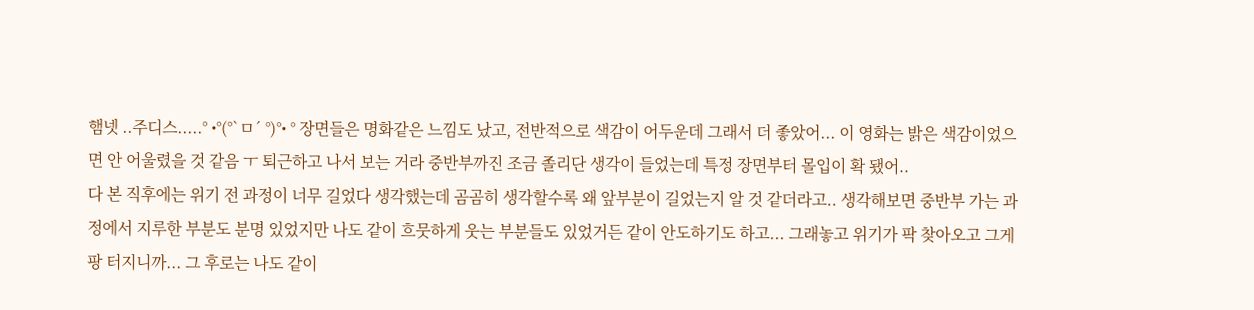햄넷 ..주디스.....° •°(°`ㅁ´ °)°• ° 장면들은 명화같은 느낌도 났고, 전반적으로 색감이 어두운데 그래서 더 좋았어... 이 영화는 밝은 색감이었으면 안 어울렸을 것 같음 ㅜ 퇴근하고 나서 보는 거라 중반부까진 조금 졸리단 생각이 들었는데 특정 장면부터 몰입이 확 됐어..
다 본 직후에는 위기 전 과정이 너무 길었다 생각했는데 곰곰히 생각할수록 왜 앞부분이 길었는지 알 것 같더라고.. 생각해보면 중반부 가는 과정에서 지루한 부분도 분명 있었지만 나도 같이 흐뭇하게 웃는 부분들도 있었거든 같이 안도하기도 하고... 그래놓고 위기가 팍 찾아오고 그게 팡 터지니까... 그 후로는 나도 같이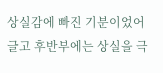상실감에 빠진 기분이었어 글고 후반부에는 상실을 극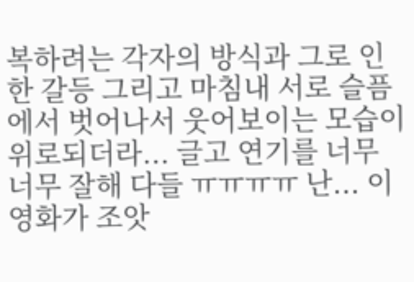복하려는 각자의 방식과 그로 인한 갈등 그리고 마침내 서로 슬픔에서 벗어나서 웃어보이는 모습이 위로되더라... 글고 연기를 너무 너무 잘해 다들 ㅠㅠㅠㅠ 난... 이 영화가 조앗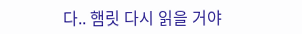다.. 햄릿 다시 읽을 거야